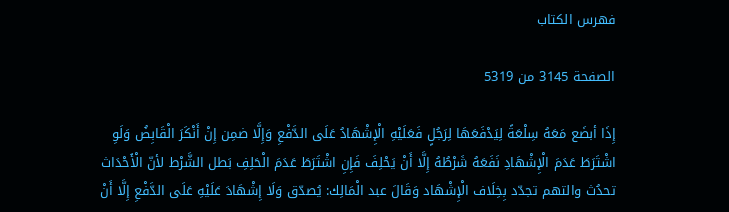فهرس الكتاب

الصفحة 3145 من 5319

إِذَا أبضَع مَعَهُ سِلْعَةً لِيَدْفَعَهَا لِرَجُلٍ فَعَلَيْهِ الْإِشْهَادُ عَلَى الدَّفْعِ وَإِلَّا ضمِن إِنْ أَنْكَرَ الْقَابِضُ وَلَوِ اشْتَرَطَ عَدَمَ الْإِشْهَادِ نَفَعَهُ شَرْطُهُ إِلَّا أَنْ يَحْلِفَ فَإِنِ اشْتَرَطَ عَدَمَ الْحَلِفِ بَطل الشَّرْط لأنّ الْأَحْدَاث تحدُث والتهم تجدّد بِخِلَاف الْإِشْهَاد وَقَالَ عبد الْمَالِك: يُصدّق وَلَا إِشْهَادَ عَلَيْهِ عَلَى الدَّفْعِ إِلَّا أَنْ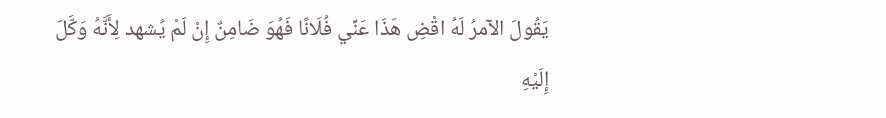يَقُولَ الآمرُ لَهُ اقْضِ هَذَا عَنِّي فُلَانًا فَهُوَ ضَامِنٌ إِنْ لَمْ يُشهد لِأَنَّهُ وَكَّلَ إِلَيْهِ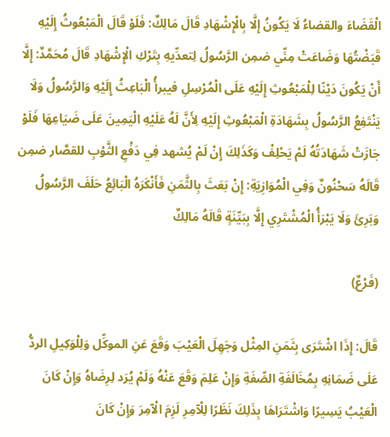الْقَضَاءَ والقضاءُ لَا يَكُونُ إِلَّا بِالْإِشْهَادِ قَالَ مَالِكٌ: فَلَوْ قَالَ الْمَبْعُوثُ إِلَيْهِ قَبَضْتُهَا وَضَاعَتْ مِنِّي ضمِن الرَّسُولُ لِتعدِّيهِ بِتَرْكِ الْإِشْهَادِ قَالَ مُحَمَّدٌ: إِلَّا أَنْ يَكُونَ دَيْنًا لِلْمَبْعُوثِ إِلَيْهِ عَلَى الْمُرْسِلِ فيبرأُ الْبَاعِثُ إِلَيْهِ وَالرَّسُولُ وَلَا يَنْتَفِعُ الرَّسُولُ بِشَهَادَةِ الْمَبْعُوثِ إِلَيْهِ لِأَنَّ لَهُ عَلَيْهِ الْيَمِينَ عَلَى ضَيَاعِهَا فَلَوْ جَازَتْ شَهَادَتُهُ لَمْ يَحْلِفْ وَكَذَلِكَ إِنْ لَمْ يُشهد فِي دَفْعِ الثَّوْبِ للقصَّار ضمِن قَالَهُ سَحْنُونٌ وَفِي الْمُوَازِيَةِ: إِنْ بَعَثَ بِالثَّمَنِ فَأَنْكَرَهُ الْبَائِعُ حَلَفَ الرَّسُولُ وَبَرِئَ وَلَا يَبْرَأُ الْمُشْتَرِي إِلَّا بِبَيِّنَةٍ قَالَهُ مَالِكٌ

(فَرْعٌ)

قَالَ: إِذَا اشْتَرَى بِثَمَنِ المِثْل وَجَهِلَ الْعَيْبَ وَقَعَ عَنِ الموكِّل وَلِلْوَكِيلِ الردُّ عَلَى ضَمَانِهِ بِمُخَالَفَةِ الصِّفَةِ وَإِنْ عَلِمَ وَقَعَ عَنْهُ وَلَمْ يُرَد لِرِضَاهُ وَإِنْ كَانَ الْعَيْبُ يَسِيرًا وَاشْتَرَاهَا بِذَلِكَ نَظَرًا لِلْآمِرِ لَزِمَ الْآمِرَ وَإِنْ كَانَ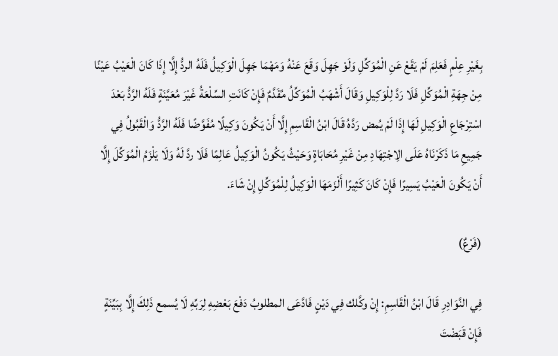بِغَيْرِ عِلْمٍ فَعَلِمَ لَمْ يَقَعْ عَنِ الْمُوَكِّلِ وَلَوْ جَهِلَ وَقَعَ عَنْهُ وَمَهْمَا جَهِلَ الْوَكِيلُ فَلَهُ الردُّ إِلَّا إِذَا كَانَ الْعَيْبُ عَيْنًا مِنْ جِهَةِ الْمُوَكِّلِ فَلَا رَدَّ لِلْوَكِيلِ وَقَالَ أَشْهَبُ الْمُوَكِّلُ مُقَدَّمٌ فَإِنْ كَانَتِ السِّلْعَةُ غَيْرَ مُعَيَّنَةٍ فَلَهُ الرَّدُّ بَعْدَ اسْتِرْجَاعِ الْوَكِيلِ لَهَا إِذَا لَمْ يُمض رَدَّهُ قَالَ ابْنُ الْقَاسِمِ إِلَّا أَنْ يَكُونَ وَكِيلًا مُفَوَّضًا فَلَهُ الرَّدُّ وَالْقَبُولُ فِي جَمِيعِ مَا ذَكَرْنَاهُ عَلَى الِاجْتِهَادِ مِنْ غَيْرِ مُحَابَاةٍ وَحَيْثُ يَكُونُ الْوَكِيلُ عَالِمًا فَلَا ردَّ لَهُ وَلَا يَلْزَمُ الْمُوَكِّلَ إِلَّا أَنْ يَكُونَ الْعَيْبُ يَسِيرًا فَإِنْ كَانَ كَثِيرًا أَلْزَمَهَا الْوَكِيلُ لِلْمُوَكِّلِ إِنْ شَاءَ.

(فَرْعٌ)

فِي النَّوَادِرِ قَالَ ابْنُ الْقَاسِمِ: إِنْ وكَّلك فِي دَيْنٍ فَادَّعَى المطلوبُ دَفْعَ بَعْضِهِ لِرَبِّهِ لَا يُسمع ذَلِكَ إِلَّا بِبَيِّنَةٍ فَإِنْ قَبَضْتَ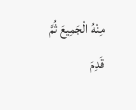مِنْهُ الْجَمِيعَ ثُمَّ قَدِمَ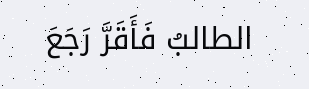الطالبُ فَأَقَرَّ رَجَعَ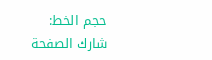حجم الخط:
شارك الصفحة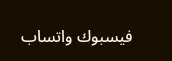فيسبوك واتساب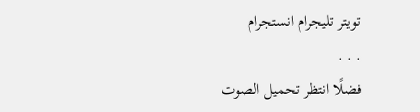تويتر تليجرام انستجرام
. . .
فضلًا انتظر تحميل الصوت